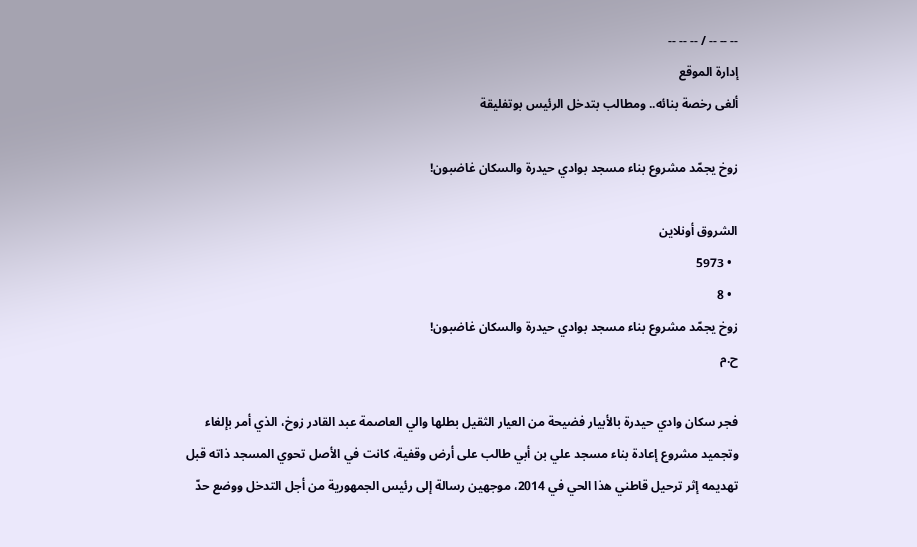-- -- -- / -- -- --
إدارة الموقع
ألغى رخصة بنائه.. ومطالب بتدخل الرئيس بوتفليقة

زوخ يجمّد مشروع بناء مسجد بوادي حيدرة والسكان غاضبون!

الشروق أونلاين
  • 5973
  • 8
زوخ يجمّد مشروع بناء مسجد بوادي حيدرة والسكان غاضبون!
ح.م

فجر سكان وادي حيدرة بالأبيار فضيحة من العيار الثقيل بطلها والي العاصمة عبد القادر زوخ، الذي أمر بإلغاء وتجميد مشروع إعادة بناء مسجد علي بن أبي طالب على أرض وقفية، كانت في الأصل تحوي المسجد ذاته قبل تهديمه إثر ترحيل قاطني هذا الحي في 2014، موجهين رسالة إلى رئيس الجمهورية من أجل التدخل ووضع حدّ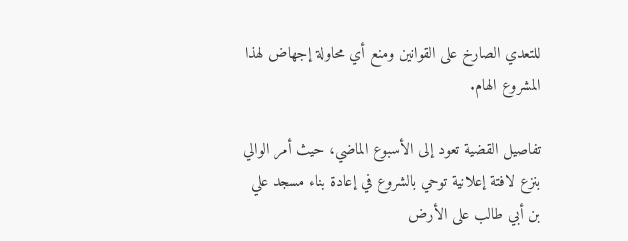للتعدي الصارخ على القوانين ومنع أي محاولة إجهاض لهذا المشروع الهام.

تفاصيل القضية تعود إلى الأسبوع الماضي، حيث أمر الوالي بنزع لافتة إعلانية توحي بالشروع في إعادة بناء مسجد علي بن أبي طالب على الأرض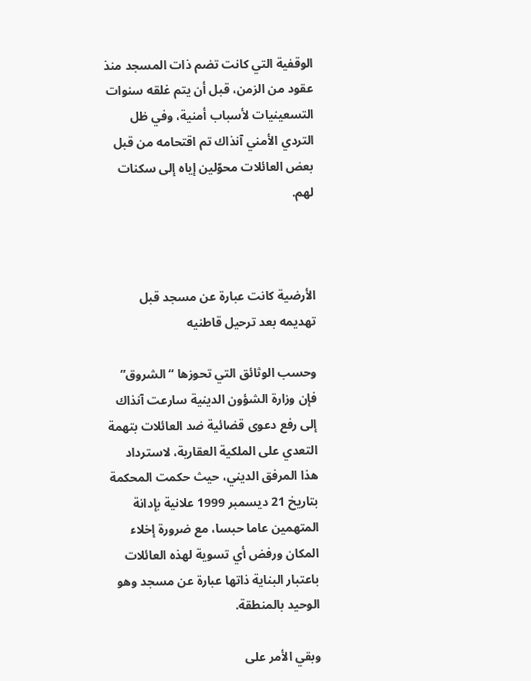الوقفية التي كانت تضم ذات المسجد منذ عقود من الزمن، قبل أن يتم غلقه سنوات التسعينيات لأسباب أمنية، وفي ظل التردي الأمني آنذاك تم اقتحامه من قبل بعض العائلات محوّلين إياه إلى سكنات لهم.



الأرضية كانت عبارة عن مسجد قبل تهديمه بعد ترحيل قاطنيه

وحسب الوثائق التي تحوزها “الشروق” فإن وزارة الشؤون الدينية سارعت آنذاك إلى رفع دعوى قضائية ضد العائلات بتهمة التعدي على الملكية العقارية، لاسترداد هذا المرفق الديني، حيث حكمت المحكمة بتاريخ 21 ديسمبر 1999 علانية بإدانة المتهمين عاما حبسا، مع ضرورة إخلاء المكان ورفض أي تسوية لهذه العائلات باعتبار البناية ذاتها عبارة عن مسجد وهو الوحيد بالمنطقة.

وبقي الأمر على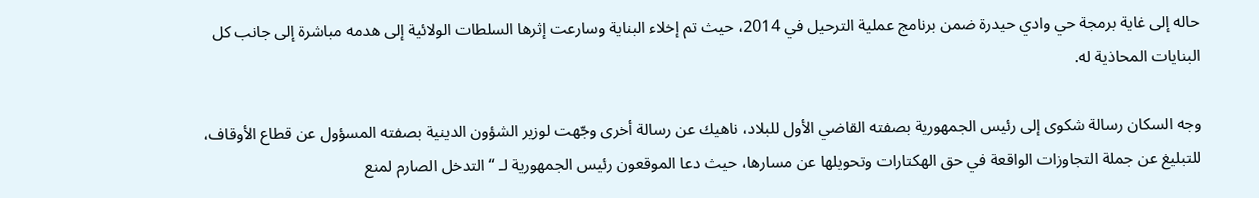حاله إلى غاية برمجة حي وادي حيدرة ضمن برنامج عملية الترحيل في 2014، حيث تم إخلاء البناية وسارعت إثرها السلطات الولائية إلى هدمه مباشرة إلى جانب كل البنايات المحاذية له.

وجه السكان رسالة شكوى إلى رئيس الجمهورية بصفته القاضي الأول للبلاد، ناهيك عن رسالة أخرى وجّهت لوزير الشؤون الدينية بصفته المسؤول عن قطاع الأوقاف، للتبليغ عن جملة التجاوزات الواقعة في حق الهكتارات وتحويلها عن مسارها، حيث دعا الموقعون رئيس الجمهورية لـ “التدخل الصارم لمنع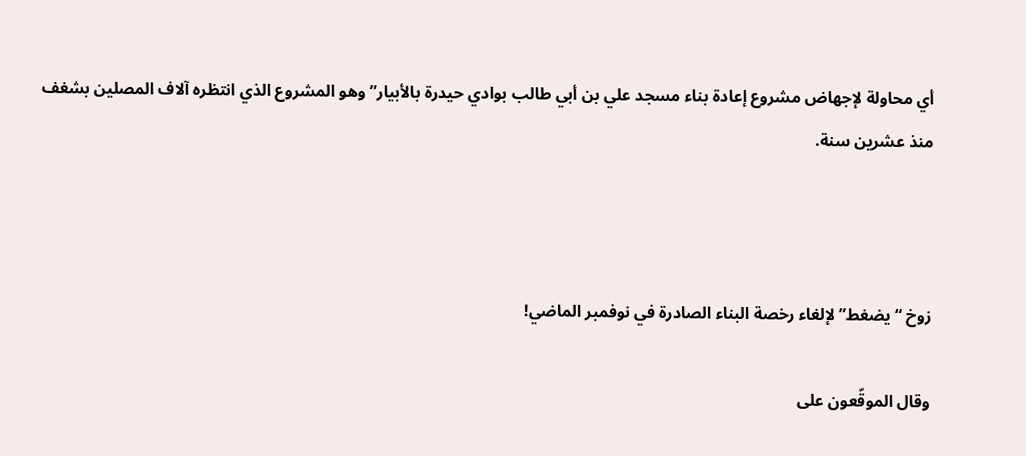أي محاولة لإجهاض مشروع إعادة بناء مسجد علي بن أبي طالب بوادي حيدرة بالأبيار” وهو المشروع الذي انتظره آلاف المصلين بشغف منذ عشرين سنة.



زوخ “يضغط” لإلغاء رخصة البناء الصادرة في نوفمبر الماضي!

وقال الموقّعون على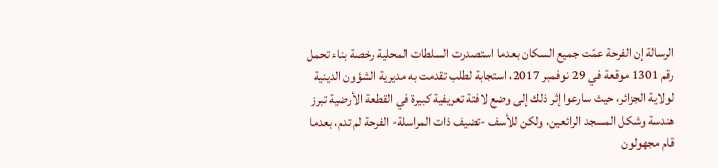الرسالة إن الفرحة عمّت جميع السكان بعدما استصدرت السلطات المحلية رخصة بناء تحمل رقم 1301 موقعة في 29 نوفمبر 2017، استجابة لطلب تقدمت به مديرية الشؤون الدينية لولاية الجزائر، حيث سارعوا إثر ذلك إلى وضع لافتة تعريفية كبيرة في القطعة الأرضية تبرز هندسة وشكل المسجد الرائعين، ولكن للأسف -تضيف ذات المراسلة- الفرحة لم تدم، بعدما قام مجهولون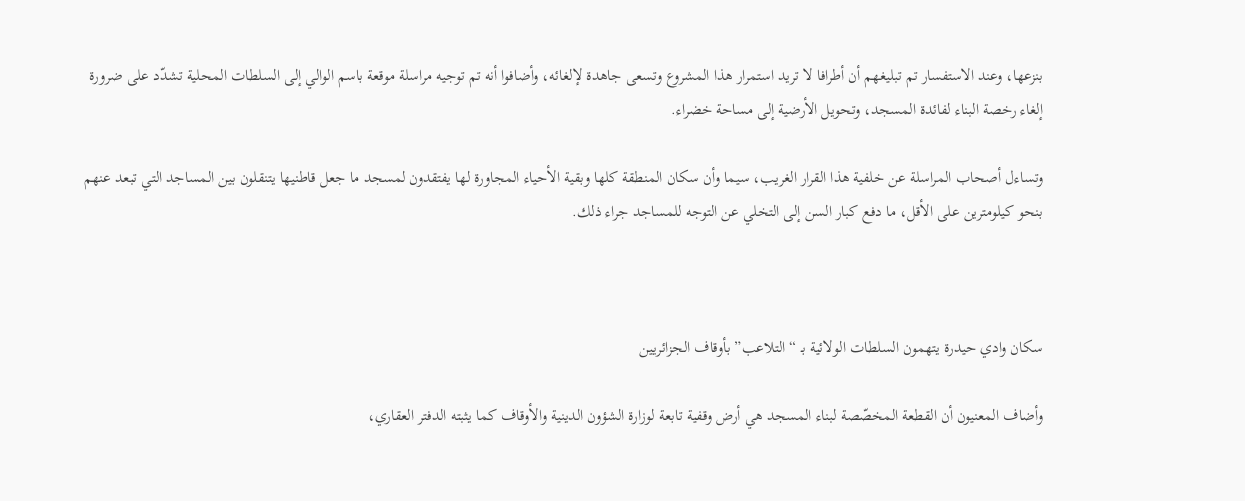بنزعها، وعند الاستفسار تم تبليغهم أن أطرافا لا تريد استمرار هذا المشروع وتسعى جاهدة لإلغائه، وأضافوا أنه تم توجيه مراسلة موقعة باسم الوالي إلى السلطات المحلية تشدّد على ضرورة إلغاء رخصة البناء لفائدة المسجد، وتحويل الأرضية إلى مساحة خضراء.

وتساءل أصحاب المراسلة عن خلفية هذا القرار الغريب، سيما وأن سكان المنطقة كلها وبقية الأحياء المجاورة لها يفتقدون لمسجد ما جعل قاطنيها يتنقلون بين المساجد التي تبعد عنهم بنحو كيلومترين على الأقل، ما دفع كبار السن إلى التخلي عن التوجه للمساجد جراء ذلك.



سكان وادي حيدرة يتهمون السلطات الولائية بـ “التلاعب” بأوقاف الجزائريين

وأضاف المعنيون أن القطعة المخصّصة لبناء المسجد هي أرض وقفية تابعة لوزارة الشؤون الدينية والأوقاف كما يثبته الدفتر العقاري،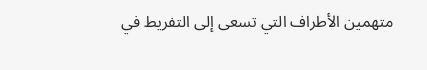متهمين الأطراف التي تسعى إلى التفريط في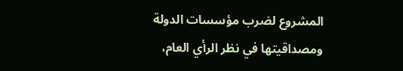المشروع لضرب مؤسسات الدولة ومصداقيتها في نظر الرأي العام،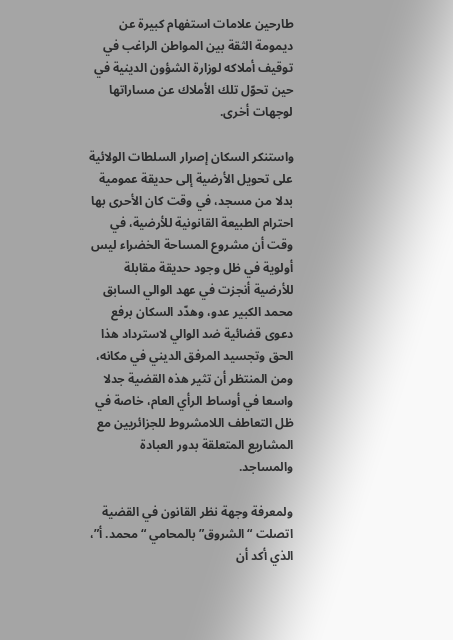طارحين علامات استفهام كبيرة عن ديمومة الثقة بين المواطن الراغب في توقيف أملاكه لوزارة الشؤون الدينية في حين تحوّل تلك الأملاك عن مساراتها لوجهات أخرى.

واستنكر السكان إصرار السلطات الولائية على تحويل الأرضية إلى حديقة عمومية بدلا من مسجد، في وقت كان الأحرى بها احترام الطبيعة القانونية للأرضية، في وقت أن مشروع المساحة الخضراء ليس أولوية في ظل وجود حديقة مقابلة للأرضية أنجزت في عهد الوالي السابق محمد الكبير عدو، وهدّد السكان برفع دعوى قضائية ضد الوالي لاسترداد هذا الحق وتجسيد المرفق الديني في مكانه، ومن المنتظر أن تثير هذه القضية جدلا واسعا في أوساط الرأي العام، خاصة في ظل التعاطف اللامشروط للجزائريين مع المشاريع المتعلقة بدور العبادة والمساجد.

ولمعرفة وجهة نظر القانون في القضية اتصلت “الشروق” بالمحامي “محمد. أ”، الذي أكد أن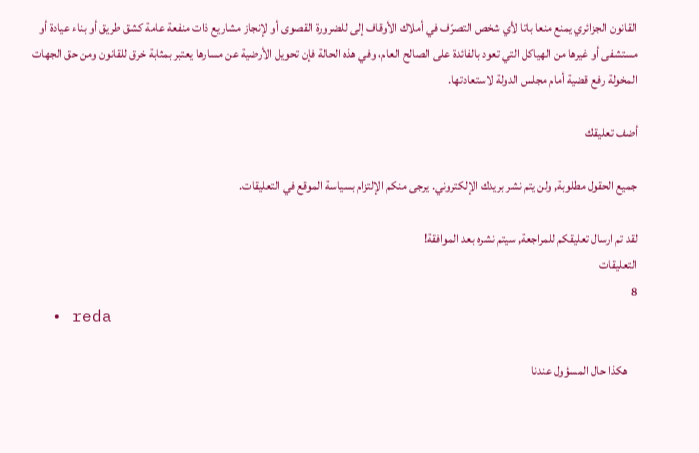القانون الجزائري يمنع منعا باتا لأي شخص التصرّف في أملاك الأوقاف إلى للضرورة القصوى أو لإنجاز مشاريع ذات منفعة عامة كشق طريق أو بناء عيادة أو مستشفى أو غيرها من الهياكل التي تعود بالفائدة على الصالح العام، وفي هذه الحالة فإن تحويل الأرضية عن مسارها يعتبر بمثابة خرق للقانون ومن حق الجهات المخولة رفع قضية أمام مجلس الدولة لاستعادتها.

أضف تعليقك

جميع الحقول مطلوبة, ولن يتم نشر بريدك الإلكتروني. يرجى منكم الإلتزام بسياسة الموقع في التعليقات.

لقد تم ارسال تعليقكم للمراجعة, سيتم نشره بعد الموافقة!
التعليقات
8
  • reda

    هكذا حال المسؤول عندنا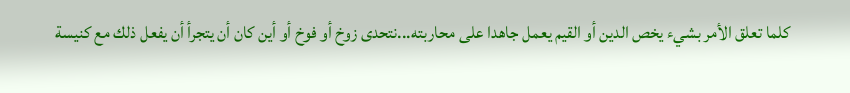كلما تعلق الأمر بشيء يخص الدين أو القيم يعمل جاهدا على محاربته...نتحدى زوخ أو فوخ أو أين كان أن يتجرأ أن يفعل ذلك مع كنيسة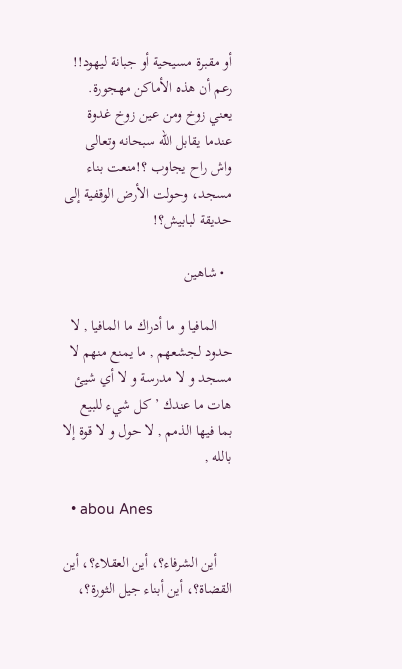أو مقبرة مسيحية أو جبانة ليهود!! رعم أن هذه الأماكن مهجورة. يعني زوخ ومن عين زوخ غدوة عندما يقابل الله سبحانه وتعالى واش راح يجاوب ؟!منعت بناء مسجد، وحولت الأرض الوقفية إلى حديقة لبابيش؟!

  • شاهين

    المافيا و ما أدراك ما المافيا , لا حدود لجشعهم , ما يمنع منهم لا مسجد و لا مدرسة و لا أي شيئ هات ما عندك ’ كل شيء للبيع بما فيها الذمم , لا حول و لا قوة إلا بالله ,

  • abou Anes

    أين الشرفاء؟، أين العقلاء؟، أين القضاة؟، أين أبناء جيل الثورة؟،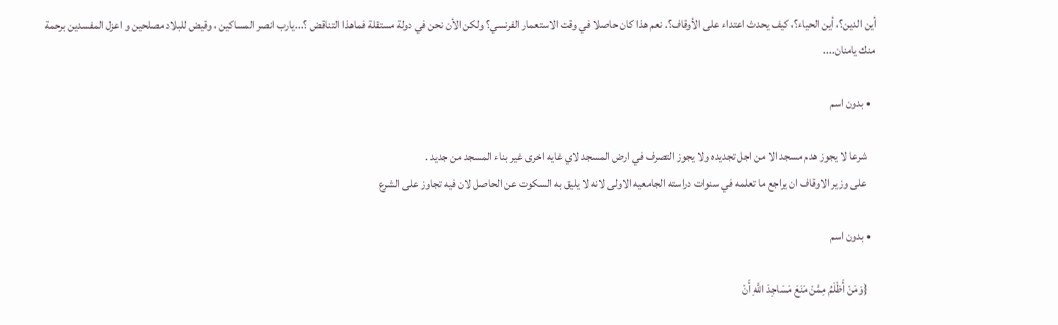أين الدين؟، أين الحياء؟، كيف يحدث اعتداء على الأوقاف؟. نعم هذا كان حاصلا في وقت الاستعمار الفرنسي؟ ولكن الأن نحن في دولة مستقلة فماهذا التناقض ؟...يارب انصر المساكين ، وقيض للبلاد مصلحين و اعزل المفسدين برحمة منك يامنان....

  • بدون اسم

    شرعا لا يجوز هدم مسجد الا من اجل تجديده ولا يجوز التصرف في ارض المسجد لاي غايه اخرى غير بناء المسجد من جديد .
    على وزير الاوقاف ان يراجع ما تعلمه في سنوات دراسته الجامعيه الاولى لانه لا يليق به السكوت عن الحاصل لان فيه تجاوز على الشرع

  • بدون اسم

    {وَمَنْ أَظْلَمُ مِمَّنْ مَنَعَ مَسَاجِدَ اللَّهِ أَنْ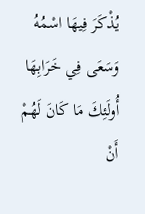يُذْكَرَ فِيهَا اسْمُهُ وَسَعَى فِي خَرَابِهَا أُولَئِكَ مَا كَانَ لَهُمْ أَنْ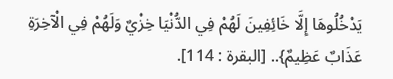يَدْخُلُوهَا إِلَّا خَائِفِينَ لَهُمْ فِي الدُّنْيَا خِزْيٌ وَلَهُمْ فِي الْآخِرَةِ عَذَابٌ عَظِيمٌ}.. [البقرة : 114].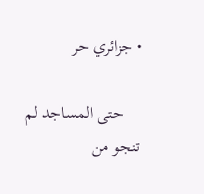• جزائري حر

    حتى المساجد لم تنجو من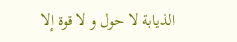الذيابة لا حول و لا قوة إلا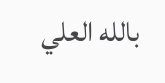بالله العلي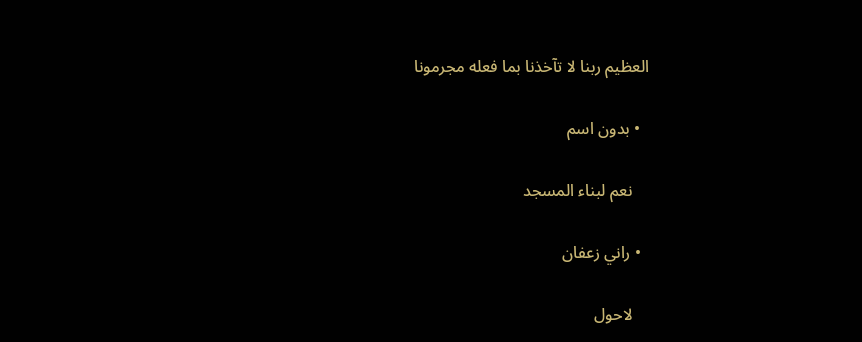العظيم ربنا لا تآخذنا بما فعله مجرمونا

  • بدون اسم

    نعم لبناء المسجد

  • راني زعفان

    لاحول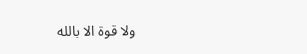ولا قوة الا بالله